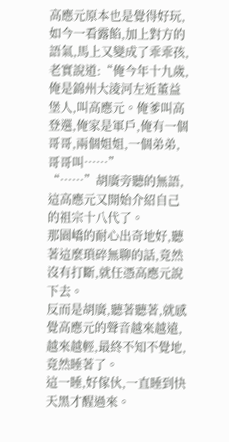高應元原本也是覺得好玩,如今一看露餡,加上對方的語氣,馬上又變成了乖乖孩,老實說道:“俺今年十九歲,俺是錦州大淩河左近董益堡人,叫高應元。俺爹叫高登選,俺家是軍戶,俺有一個哥哥,兩個姐姐,一個弟弟,哥哥叫……”
“……”胡廣旁聽的無語,這高應元又開始介紹自己的祖宗十八代了。
那園嶠的耐心出奇地好,聽著這麼瑣碎無聊的話,竟然沒有打斷,就任憑高應元說下去。
反而是胡廣,聽著聽著,就感覺高應元的聲音越來越遠,越來越輕,最終不知不覺地,竟然睡著了。
這一睡,好傢伙,一直睡到快天黑才醒過來。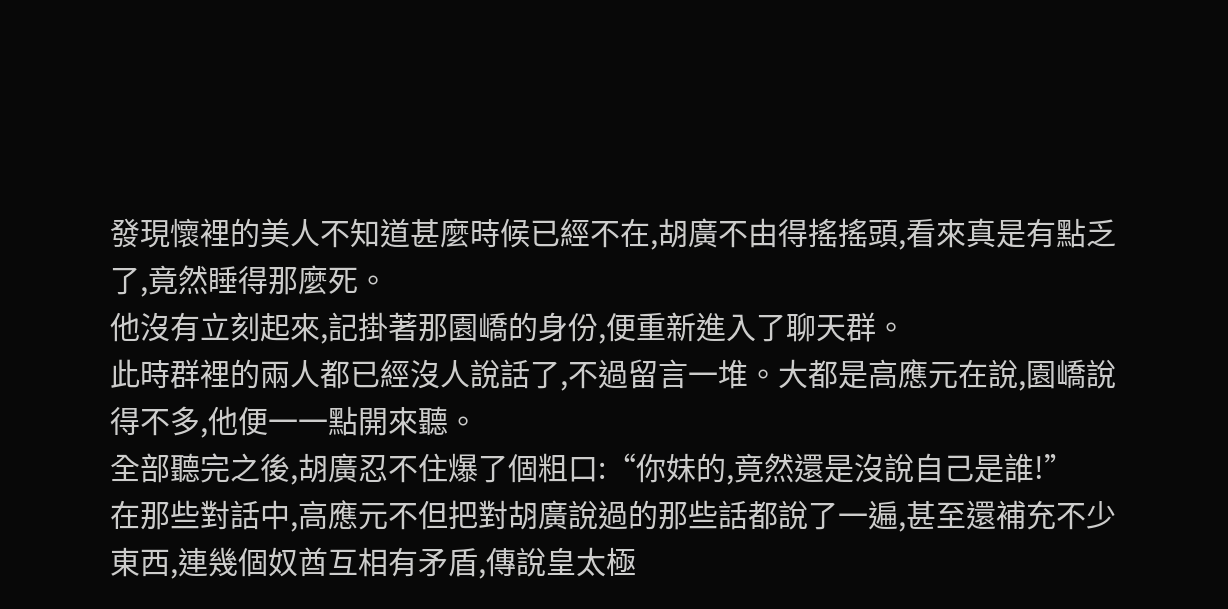發現懷裡的美人不知道甚麼時候已經不在,胡廣不由得搖搖頭,看來真是有點乏了,竟然睡得那麼死。
他沒有立刻起來,記掛著那園嶠的身份,便重新進入了聊天群。
此時群裡的兩人都已經沒人說話了,不過留言一堆。大都是高應元在說,園嶠說得不多,他便一一點開來聽。
全部聽完之後,胡廣忍不住爆了個粗口:“你妹的,竟然還是沒說自己是誰!”
在那些對話中,高應元不但把對胡廣說過的那些話都說了一遍,甚至還補充不少東西,連幾個奴酋互相有矛盾,傳說皇太極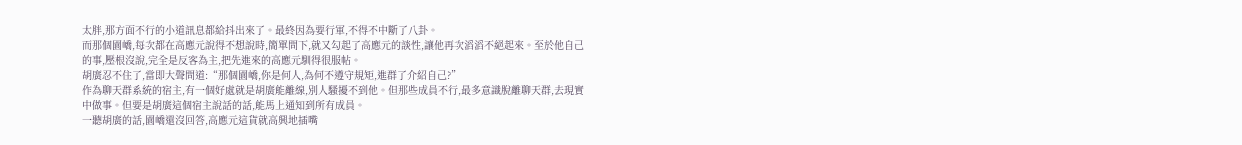太胖,那方面不行的小道訊息都給抖出來了。最終因為要行軍,不得不中斷了八卦。
而那個園嶠,每次都在高應元說得不想說時,簡單問下,就又勾起了高應元的談性,讓他再次滔滔不絕起來。至於他自己的事,壓根沒說,完全是反客為主,把先進來的高應元馴得很服帖。
胡廣忍不住了,當即大聲問道:“那個園嶠,你是何人,為何不遵守規矩,進群了介紹自己?”
作為聊天群系統的宿主,有一個好處就是胡廣能離線,別人騷擾不到他。但那些成員不行,最多意識脫離聊天群,去現實中做事。但要是胡廣這個宿主說話的話,能馬上通知到所有成員。
一聽胡廣的話,園嶠還沒回答,高應元這貨就高興地插嘴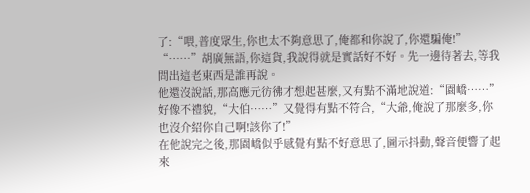了:“喂,普度眾生,你也太不夠意思了,俺都和你說了,你還騙俺!”
“……”胡廣無語,你這貨,我說得就是實話好不好。先一邊待著去,等我問出這老東西是誰再說。
他還沒說話,那高應元彷彿才想起甚麼,又有點不滿地說道:“園嶠……”好像不禮貌,“大伯……”又覺得有點不符合,“大爺,俺說了那麼多,你也沒介紹你自己啊!該你了!”
在他說完之後,那園嶠似乎感覺有點不好意思了,圖示抖動,聲音便響了起來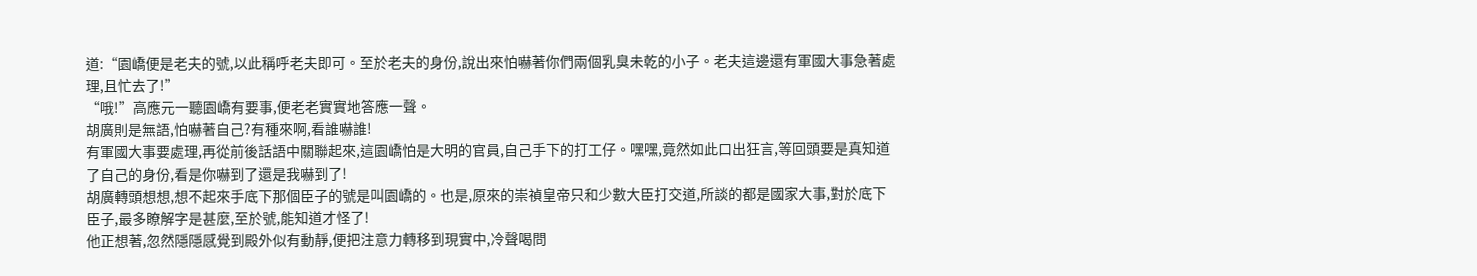道:“園嶠便是老夫的號,以此稱呼老夫即可。至於老夫的身份,說出來怕嚇著你們兩個乳臭未乾的小子。老夫這邊還有軍國大事急著處理,且忙去了!”
“哦!”高應元一聽園嶠有要事,便老老實實地答應一聲。
胡廣則是無語,怕嚇著自己?有種來啊,看誰嚇誰!
有軍國大事要處理,再從前後話語中關聯起來,這園嶠怕是大明的官員,自己手下的打工仔。嘿嘿,竟然如此口出狂言,等回頭要是真知道了自己的身份,看是你嚇到了還是我嚇到了!
胡廣轉頭想想,想不起來手底下那個臣子的號是叫園嶠的。也是,原來的崇禎皇帝只和少數大臣打交道,所談的都是國家大事,對於底下臣子,最多瞭解字是甚麼,至於號,能知道才怪了!
他正想著,忽然隱隱感覺到殿外似有動靜,便把注意力轉移到現實中,冷聲喝問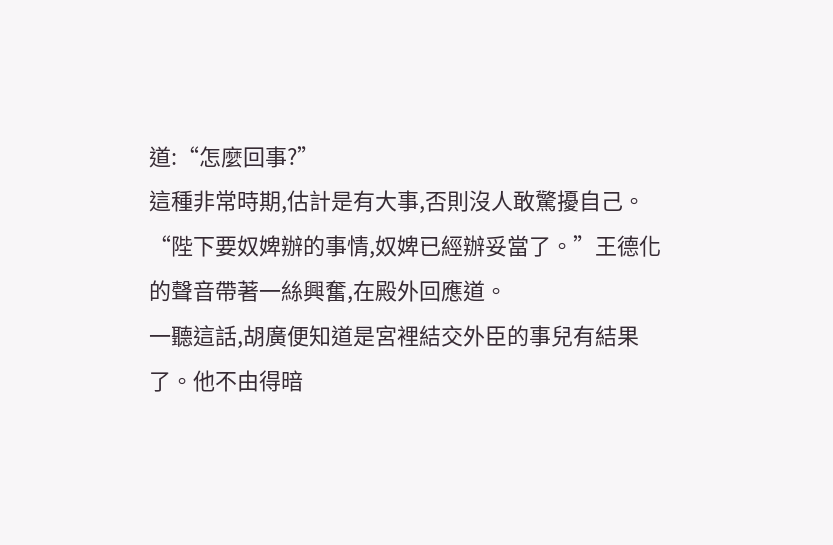道:“怎麼回事?”
這種非常時期,估計是有大事,否則沒人敢驚擾自己。
“陛下要奴婢辦的事情,奴婢已經辦妥當了。”王德化的聲音帶著一絲興奮,在殿外回應道。
一聽這話,胡廣便知道是宮裡結交外臣的事兒有結果了。他不由得暗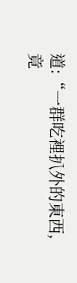道:“一群吃裡扒外的東西,竟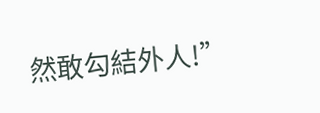然敢勾結外人!”